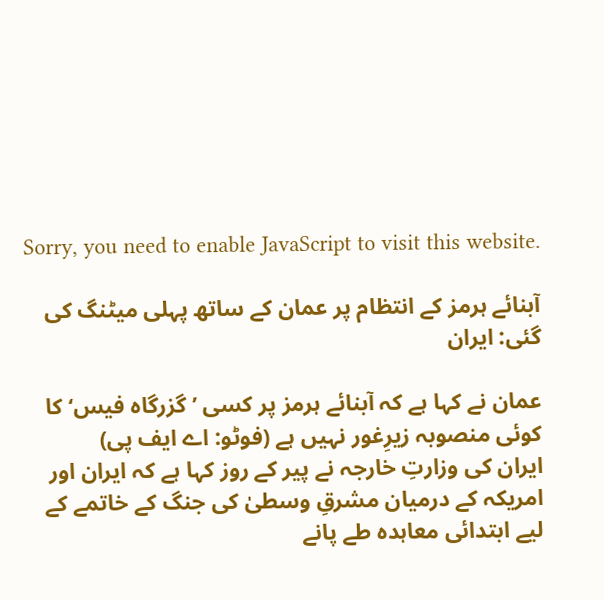Sorry, you need to enable JavaScript to visit this website.

آبنائے ہرمز کے انتظام پر عمان کے ساتھ پہلی میٹنگ کی گئی: ایران

عمان نے کہا ہے کہ آبنائے ہرمز پر کسی ’گزرگاہ فیس‘ کا کوئی منصوبہ زیرِغور نہیں ہے (فوٹو: اے ایف پی)
ایران کی وزارتِ خارجہ نے پیر کے روز کہا ہے کہ ایران اور امریکہ کے درمیان مشرقِ وسطیٰ کی جنگ کے خاتمے کے لیے ابتدائی معاہدہ طے پانے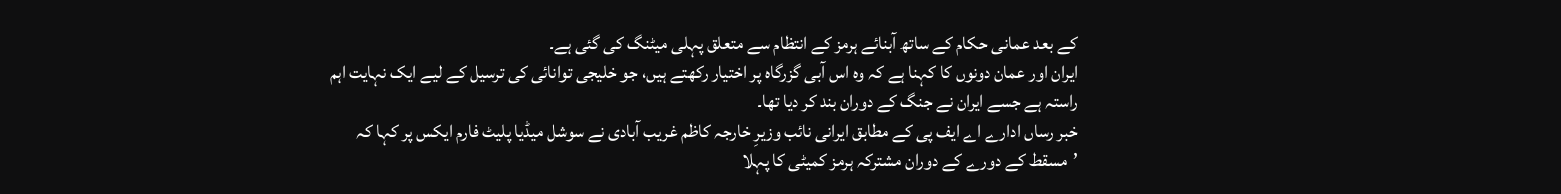کے بعد عمانی حکام کے ساتھ آبنائے ہرمز کے انتظام سے متعلق پہلی میٹنگ کی گئی ہے۔
ایران اور عمان دونوں کا کہنا ہے کہ وہ اس آبی گزرگاہ پر اختیار رکھتے ہیں، جو خلیجی توانائی کی ترسیل کے لیے ایک نہایت اہم راستہ ہے جسے ایران نے جنگ کے دوران بند کر دیا تھا۔
خبر رساں ادارے اے ایف پی کے مطابق ایرانی نائب وزیرِ خارجہ کاظم غریب آبادی نے سوشل میڈیا پلیٹ فارم ایکس پر کہا کہ ’مسقط کے دورے کے دوران مشترکہ ہرمز کمیٹی کا پہلا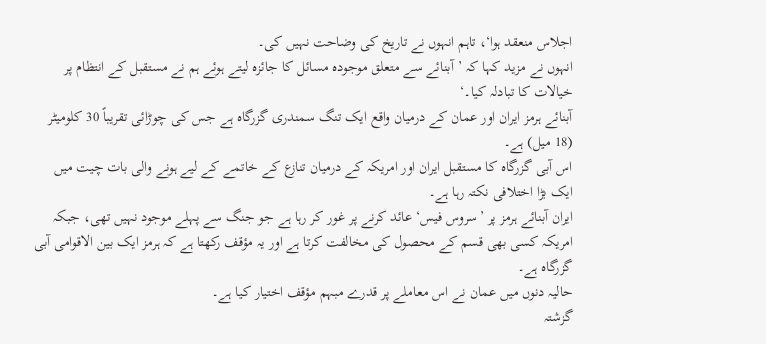اجلاس منعقد ہوا‘، تاہم انہوں نے تاریخ کی وضاحت نہیں کی۔
انہوں نے مزید کہا کہ ’آبنائے سے متعلق موجودہ مسائل کا جائزہ لیتے ہوئے ہم نے مستقبل کے انتظام پر خیالات کا تبادلہ کیا۔‘
آبنائے ہرمز ایران اور عمان کے درمیان واقع ایک تنگ سمندری گزرگاہ ہے جس کی چوڑائی تقریباً 30 کلومیٹر (18 میل) ہے۔
اس آبی گزرگاہ کا مستقبل ایران اور امریکہ کے درمیان تنازع کے خاتمے کے لیے ہونے والی بات چیت میں ایک بڑا اختلافی نکتہ رہا ہے۔
ایران آبنائے ہرمز پر ’سروس فیس‘ عائد کرنے پر غور کر رہا ہے جو جنگ سے پہلے موجود نہیں تھی، جبکہ امریکہ کسی بھی قسم کے محصول کی مخالفت کرتا ہے اور یہ مؤقف رکھتا ہے کہ ہرمز ایک بین الاقوامی آبی گزرگاہ ہے۔
حالیہ دنوں میں عمان نے اس معاملے پر قدرے مبہم مؤقف اختیار کیا ہے۔
گزشتہ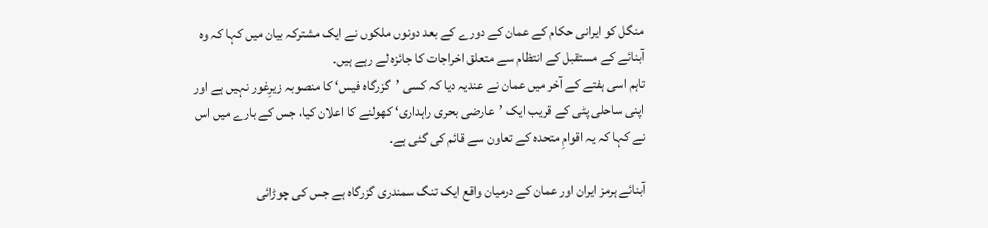منگل کو ایرانی حکام کے عمان کے دورے کے بعد دونوں ملکوں نے ایک مشترکہ بیان میں کہا کہ وہ آبنائے کے مستقبل کے انتظام سے متعلق اخراجات کا جائزہ لے رہے ہیں۔
تاہم اسی ہفتے کے آخر میں عمان نے عندیہ دیا کہ کسی ’گزرگاہ فیس‘ کا منصوبہ زیرِغور نہیں ہے اور اپنی ساحلی پٹی کے قریب ایک ’عارضی بحری راہداری‘ کھولنے کا اعلان کیا، جس کے بارے میں اس نے کہا کہ یہ اقوامِ متحدہ کے تعاون سے قائم کی گئی ہے۔

آبنائے ہرمز ایران اور عمان کے درمیان واقع ایک تنگ سمندری گزرگاہ ہے جس کی چوڑائی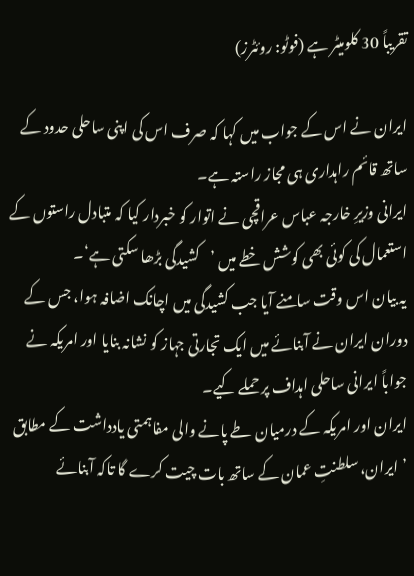تقریباً 30 کلومیٹر ہے (فوٹو: روئٹرز)

ایران نے اس کے جواب میں کہا کہ صرف اس کی اپنی ساحلی حدود کے ساتھ قائم راہداری ہی مجاز راستہ ہے۔
ایرانی وزیرِ خارجہ عباس عراقچی نے اتوار کو خبردار کیا کہ متبادل راستوں کے استعمال کی کوئی بھی کوشش خطے میں ’کشیدگی بڑھا سکتی ہے‘۔
یہ بیان اس وقت سامنے آیا جب کشیدگی میں اچانک اضافہ ہوا، جس کے دوران ایران نے آبنائے میں ایک تجارتی جہاز کو نشانہ بنایا اور امریکہ نے جواباً ایرانی ساحلی اہداف پر حملے کیے۔
ایران اور امریکہ کے درمیان طے پانے والی مفاہمتی یادداشت کے مطابق ’ایران، سلطنتِ عمان کے ساتھ بات چیت کرے گا تاکہ آبنائے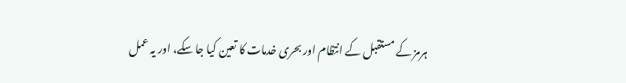ہرمز کے مستقبل کے انتظام اور بحری خدمات کا تعین کیا جا سکے، اور یہ عمل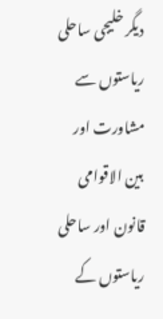دیگر خلیجی ساحلی ریاستوں سے مشاورت اور بین الاقوامی قانون اور ساحلی ریاستوں کے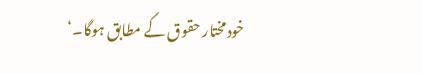خودمختار حقوق کے مطابق ہوگا۔‘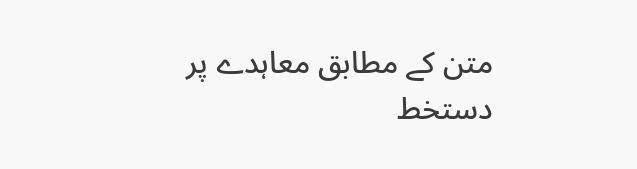متن کے مطابق معاہدے پر دستخط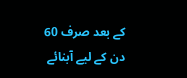کے بعد صرف 60 دن کے لیے آبنائے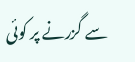سے گزرنے پر کوئی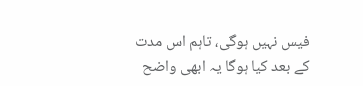فیس نہیں ہوگی، تاہم اس مدت کے بعد کیا ہوگا یہ ابھی واضح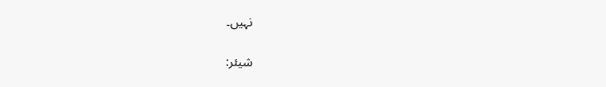نہیں۔

شیئر: